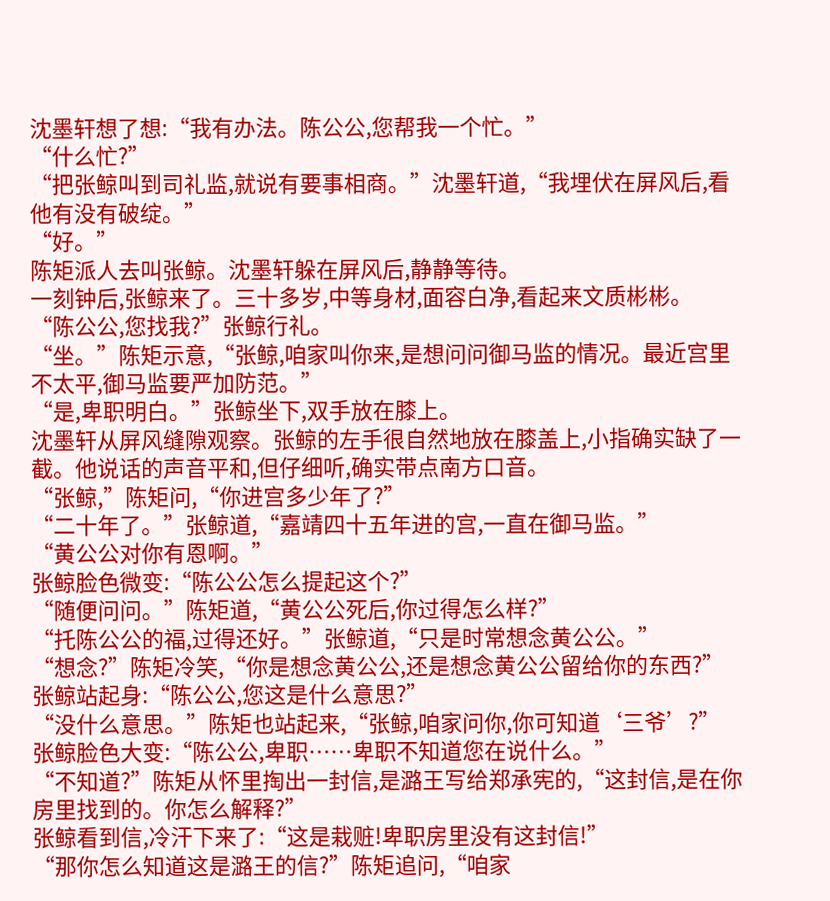沈墨轩想了想:“我有办法。陈公公,您帮我一个忙。”
“什么忙?”
“把张鲸叫到司礼监,就说有要事相商。”沈墨轩道,“我埋伏在屏风后,看他有没有破绽。”
“好。”
陈矩派人去叫张鲸。沈墨轩躲在屏风后,静静等待。
一刻钟后,张鲸来了。三十多岁,中等身材,面容白净,看起来文质彬彬。
“陈公公,您找我?”张鲸行礼。
“坐。”陈矩示意,“张鲸,咱家叫你来,是想问问御马监的情况。最近宫里不太平,御马监要严加防范。”
“是,卑职明白。”张鲸坐下,双手放在膝上。
沈墨轩从屏风缝隙观察。张鲸的左手很自然地放在膝盖上,小指确实缺了一截。他说话的声音平和,但仔细听,确实带点南方口音。
“张鲸,”陈矩问,“你进宫多少年了?”
“二十年了。”张鲸道,“嘉靖四十五年进的宫,一直在御马监。”
“黄公公对你有恩啊。”
张鲸脸色微变:“陈公公怎么提起这个?”
“随便问问。”陈矩道,“黄公公死后,你过得怎么样?”
“托陈公公的福,过得还好。”张鲸道,“只是时常想念黄公公。”
“想念?”陈矩冷笑,“你是想念黄公公,还是想念黄公公留给你的东西?”
张鲸站起身:“陈公公,您这是什么意思?”
“没什么意思。”陈矩也站起来,“张鲸,咱家问你,你可知道‘三爷’?”
张鲸脸色大变:“陈公公,卑职……卑职不知道您在说什么。”
“不知道?”陈矩从怀里掏出一封信,是潞王写给郑承宪的,“这封信,是在你房里找到的。你怎么解释?”
张鲸看到信,冷汗下来了:“这是栽赃!卑职房里没有这封信!”
“那你怎么知道这是潞王的信?”陈矩追问,“咱家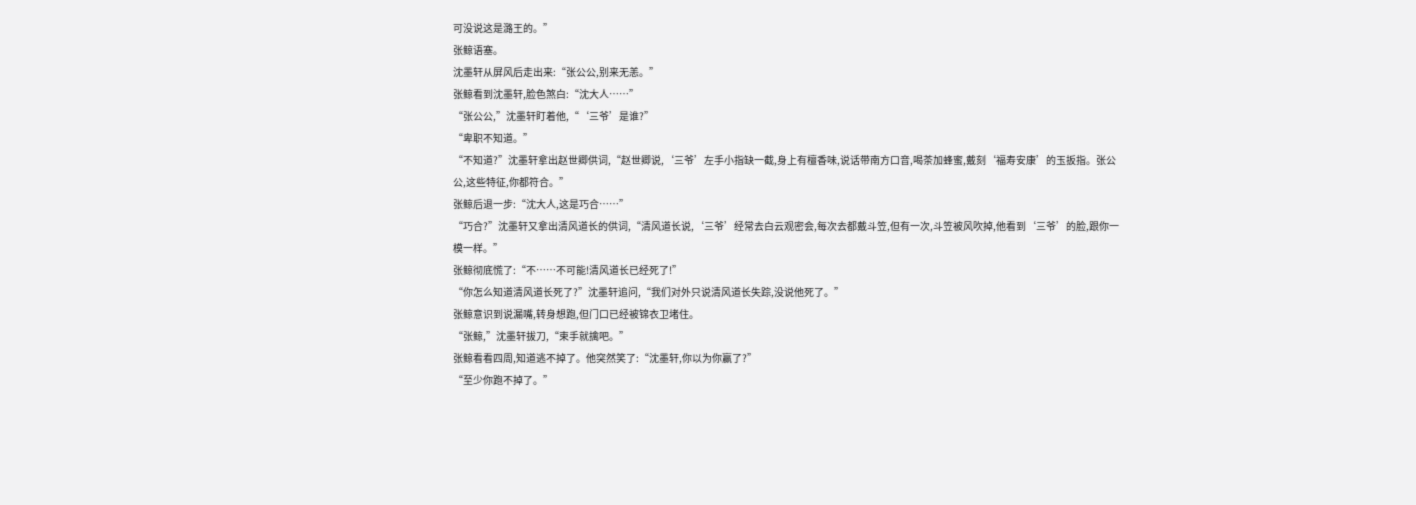可没说这是潞王的。”
张鲸语塞。
沈墨轩从屏风后走出来:“张公公,别来无恙。”
张鲸看到沈墨轩,脸色煞白:“沈大人……”
“张公公,”沈墨轩盯着他,“‘三爷’是谁?”
“卑职不知道。”
“不知道?”沈墨轩拿出赵世卿供词,“赵世卿说,‘三爷’左手小指缺一截,身上有檀香味,说话带南方口音,喝茶加蜂蜜,戴刻‘福寿安康’的玉扳指。张公公,这些特征,你都符合。”
张鲸后退一步:“沈大人,这是巧合……”
“巧合?”沈墨轩又拿出清风道长的供词,“清风道长说,‘三爷’经常去白云观密会,每次去都戴斗笠,但有一次,斗笠被风吹掉,他看到‘三爷’的脸,跟你一模一样。”
张鲸彻底慌了:“不……不可能!清风道长已经死了!”
“你怎么知道清风道长死了?”沈墨轩追问,“我们对外只说清风道长失踪,没说他死了。”
张鲸意识到说漏嘴,转身想跑,但门口已经被锦衣卫堵住。
“张鲸,”沈墨轩拔刀,“束手就擒吧。”
张鲸看看四周,知道逃不掉了。他突然笑了:“沈墨轩,你以为你赢了?”
“至少你跑不掉了。”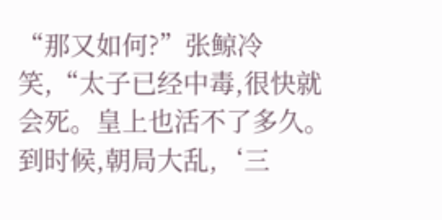“那又如何?”张鲸冷笑,“太子已经中毒,很快就会死。皇上也活不了多久。到时候,朝局大乱,‘三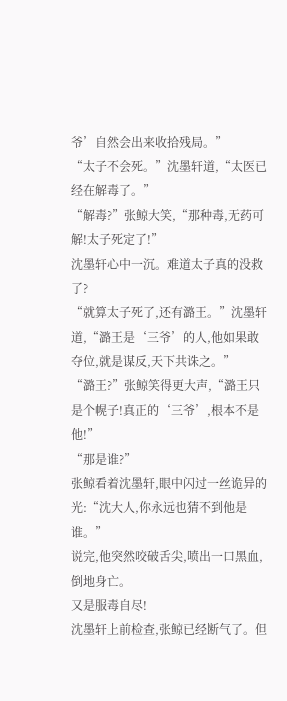爷’自然会出来收拾残局。”
“太子不会死。”沈墨轩道,“太医已经在解毒了。”
“解毒?”张鲸大笑,“那种毒,无药可解!太子死定了!”
沈墨轩心中一沉。难道太子真的没救了?
“就算太子死了,还有潞王。”沈墨轩道,“潞王是‘三爷’的人,他如果敢夺位,就是谋反,天下共诛之。”
“潞王?”张鲸笑得更大声,“潞王只是个幌子!真正的‘三爷’,根本不是他!”
“那是谁?”
张鲸看着沈墨轩,眼中闪过一丝诡异的光:“沈大人,你永远也猜不到他是谁。”
说完,他突然咬破舌尖,喷出一口黑血,倒地身亡。
又是服毒自尽!
沈墨轩上前检查,张鲸已经断气了。但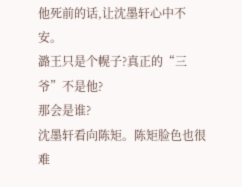他死前的话,让沈墨轩心中不安。
潞王只是个幌子?真正的“三爷”不是他?
那会是谁?
沈墨轩看向陈矩。陈矩脸色也很难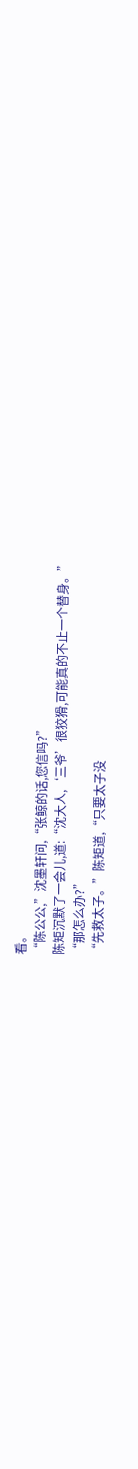看。
“陈公公,”沈墨轩问,“张鲸的话,您信吗?”
陈矩沉默了一会儿,道:“沈大人,‘三爷’很狡猾,可能真的不止一个替身。”
“那怎么办?”
“先救太子。”陈矩道,“只要太子没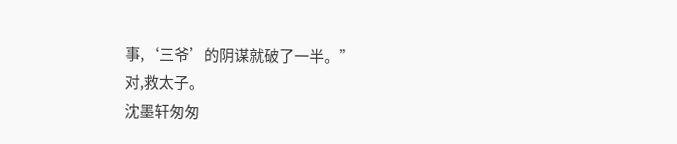事,‘三爷’的阴谋就破了一半。”
对,救太子。
沈墨轩匆匆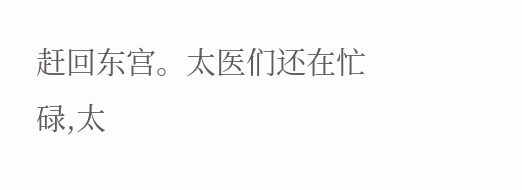赶回东宫。太医们还在忙碌,太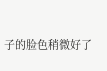子的脸色稍微好了